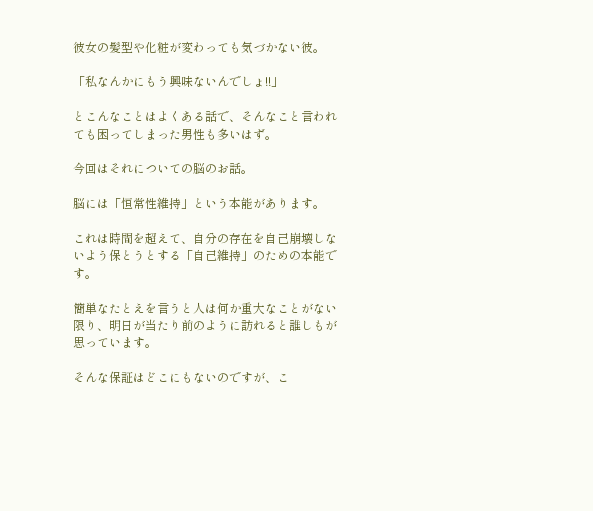彼女の髪型や化粧が変わっても気づかない彼。

「私なんかにもう興味ないんでしょ!!」

とこんなことはよくある話で、そんなこと言われても困ってしまった男性も多いはず。

今回はそれについての脳のお話。

脳には「恒常性維持」という本能があります。

これは時間を超えて、自分の存在を自己崩壊しないよう保とうとする「自己維持」のための本能です。

簡単なたとえを言うと人は何か重大なことがない限り、明日が当たり前のように訪れると誰しもが思っています。

そんな保証はどこにもないのですが、こ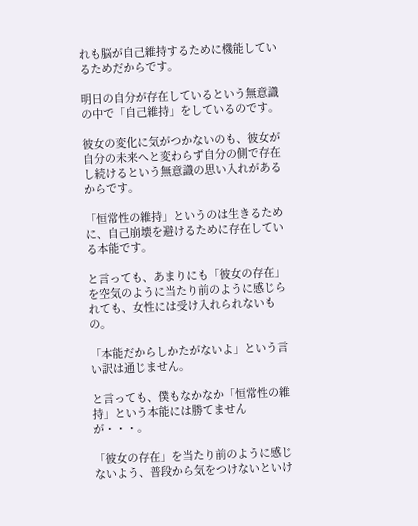れも脳が自己維持するために機能しているためだからです。

明日の自分が存在しているという無意識の中で「自己維持」をしているのです。

彼女の変化に気がつかないのも、彼女が自分の未来へと変わらず自分の側で存在し続けるという無意識の思い入れがあるからです。

「恒常性の維持」というのは生きるために、自己崩壊を避けるために存在している本能です。

と言っても、あまりにも「彼女の存在」を空気のように当たり前のように感じられても、女性には受け入れられないもの。

「本能だからしかたがないよ」という言い訳は通じません。

と言っても、僕もなかなか「恒常性の維持」という本能には勝てませんが・・・。

「彼女の存在」を当たり前のように感じないよう、普段から気をつけないといけ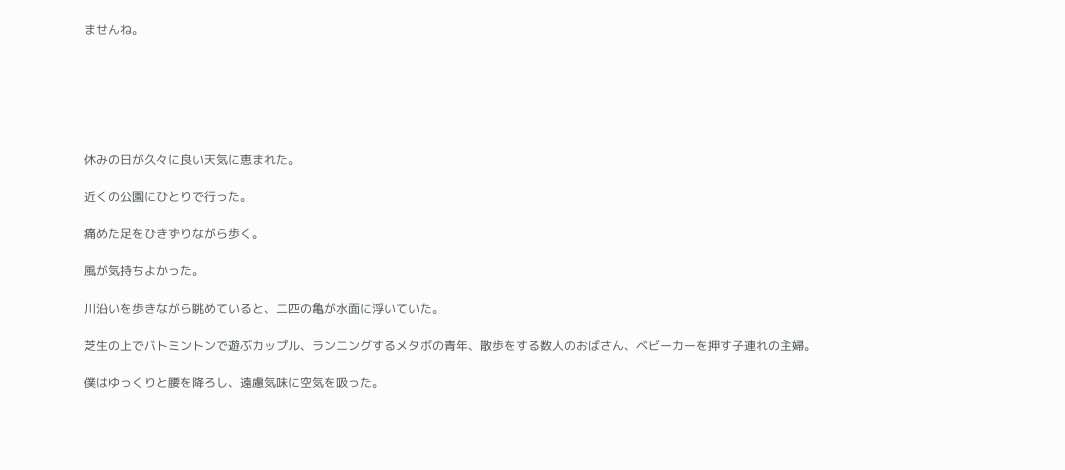ませんね。






休みの日が久々に良い天気に恵まれた。

近くの公園にひとりで行った。

痛めた足をひきずりながら歩く。

風が気持ちよかった。

川沿いを歩きながら眺めていると、二匹の亀が水面に浮いていた。

芝生の上でバトミントンで遊ぶカップル、ランニングするメタボの青年、散歩をする数人のおばさん、ベビーカーを押す子連れの主婦。

僕はゆっくりと腰を降ろし、遠慮気味に空気を吸った。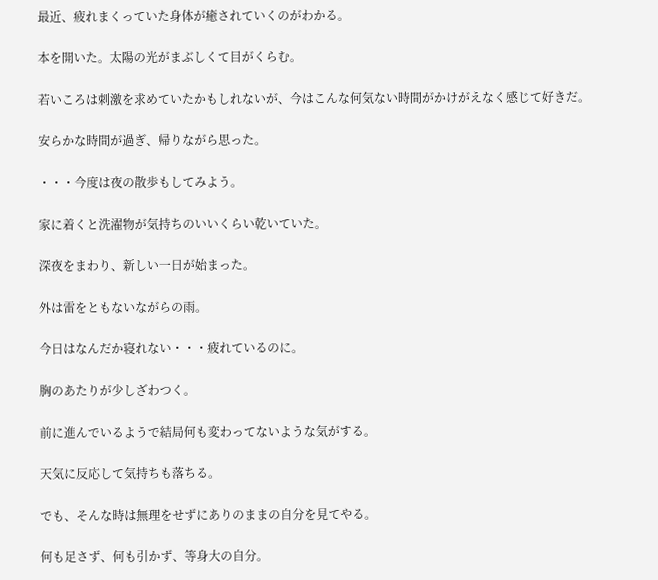最近、疲れまくっていた身体が癒されていくのがわかる。

本を開いた。太陽の光がまぶしくて目がくらむ。

若いころは刺激を求めていたかもしれないが、今はこんな何気ない時間がかけがえなく感じて好きだ。

安らかな時間が過ぎ、帰りながら思った。

・・・今度は夜の散歩もしてみよう。

家に着くと洗濯物が気持ちのいいくらい乾いていた。

深夜をまわり、新しい一日が始まった。

外は雷をともないながらの雨。

今日はなんだか寝れない・・・疲れているのに。

胸のあたりが少しざわつく。

前に進んでいるようで結局何も変わってないような気がする。

天気に反応して気持ちも落ちる。

でも、そんな時は無理をせずにありのままの自分を見てやる。

何も足さず、何も引かず、等身大の自分。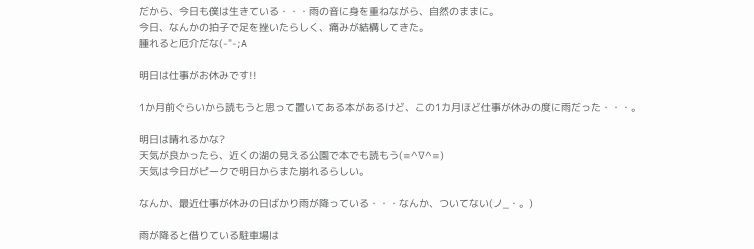だから、今日も僕は生きている・・・雨の音に身を重ねながら、自然のままに。
今日、なんかの拍子で足を挫いたらしく、痛みが結構してきた。
腫れると厄介だな(-"-;A

明日は仕事がお休みです!!

1か月前ぐらいから読もうと思って置いてある本があるけど、この1カ月ほど仕事が休みの度に雨だった・・・。

明日は晴れるかな?
天気が良かったら、近くの湖の見える公園で本でも読もう(≡^∇^≡)
天気は今日がピークで明日からまた崩れるらしい。

なんか、最近仕事が休みの日ばかり雨が降っている・・・なんか、ついてない(ノ_・。)

雨が降ると借りている駐車場は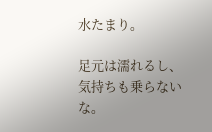水たまり。

足元は濡れるし、気持ちも乗らないな。